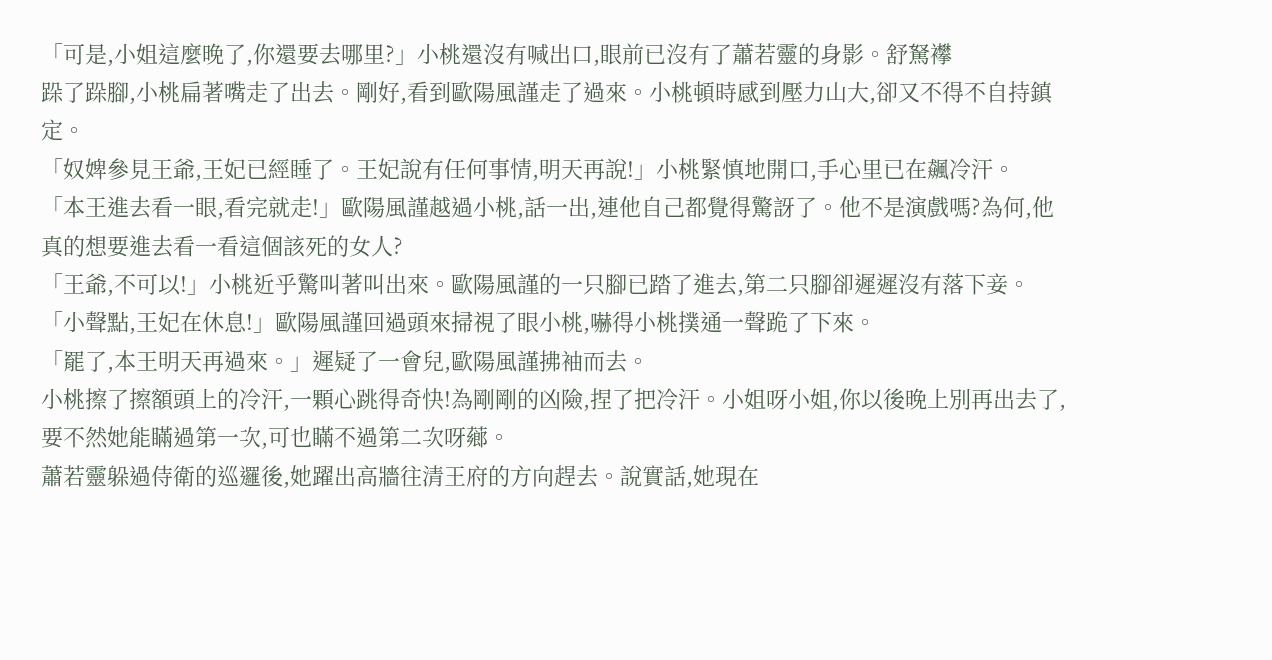「可是,小姐這麼晚了,你還要去哪里?」小桃還沒有喊出口,眼前已沒有了蕭若靈的身影。舒駑襻
跺了跺腳,小桃扁著嘴走了出去。剛好,看到歐陽風謹走了過來。小桃頓時感到壓力山大,卻又不得不自持鎮定。
「奴婢參見王爺,王妃已經睡了。王妃說有任何事情,明天再說!」小桃緊慎地開口,手心里已在飆冷汗。
「本王進去看一眼,看完就走!」歐陽風謹越過小桃,話一出,連他自己都覺得驚訝了。他不是演戲嗎?為何,他真的想要進去看一看這個該死的女人?
「王爺,不可以!」小桃近乎驚叫著叫出來。歐陽風謹的一只腳已踏了進去,第二只腳卻遲遲沒有落下妾。
「小聲點,王妃在休息!」歐陽風謹回過頭來掃視了眼小桃,嚇得小桃撲通一聲跪了下來。
「罷了,本王明天再過來。」遲疑了一會兒,歐陽風謹拂袖而去。
小桃擦了擦額頭上的冷汗,一顆心跳得奇快!為剛剛的凶險,捏了把冷汗。小姐呀小姐,你以後晚上別再出去了,要不然她能瞞過第一次,可也瞞不過第二次呀薌。
蕭若靈躲過侍衛的巡邏後,她躍出高牆往清王府的方向趕去。說實話,她現在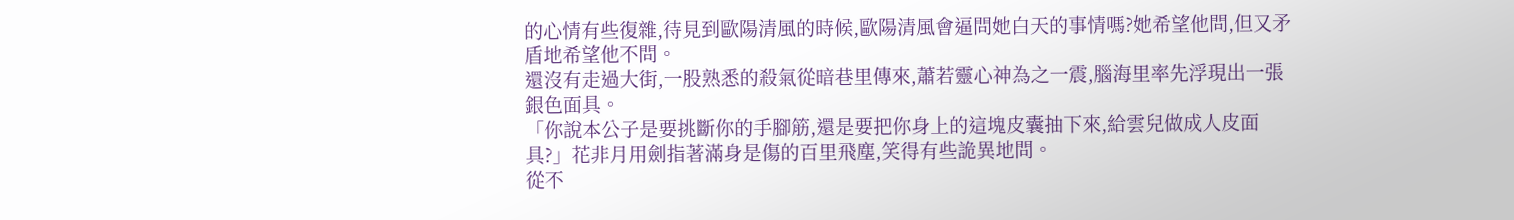的心情有些復雜,待見到歐陽清風的時候,歐陽清風會逼問她白天的事情嗎?她希望他問,但又矛盾地希望他不問。
還沒有走過大街,一股熟悉的殺氣從暗巷里傳來,蕭若靈心神為之一震,腦海里率先浮現出一張銀色面具。
「你說本公子是要挑斷你的手腳筋,還是要把你身上的這塊皮囊抽下來,給雲兒做成人皮面具?」花非月用劍指著滿身是傷的百里飛塵,笑得有些詭異地問。
從不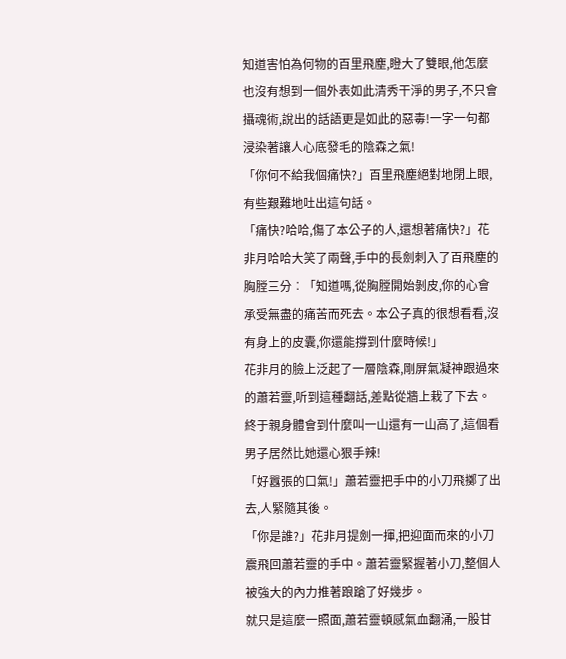知道害怕為何物的百里飛塵,瞪大了雙眼,他怎麼也沒有想到一個外表如此清秀干淨的男子,不只會攝魂術,說出的話語更是如此的惡毒!一字一句都浸染著讓人心底發毛的陰森之氣!
「你何不給我個痛快?」百里飛塵絕對地閉上眼,有些艱難地吐出這句話。
「痛快?哈哈,傷了本公子的人,還想著痛快?」花非月哈哈大笑了兩聲,手中的長劍刺入了百飛塵的胸膛三分︰「知道嗎,從胸膛開始剝皮,你的心會承受無盡的痛苦而死去。本公子真的很想看看,沒有身上的皮囊,你還能撐到什麼時候!」
花非月的臉上泛起了一層陰森,剛屏氣凝神跟過來的蕭若靈,听到這種翻話,差點從牆上栽了下去。終于親身體會到什麼叫一山還有一山高了,這個看男子居然比她還心狠手辣!
「好囂張的口氣!」蕭若靈把手中的小刀飛擲了出去,人緊隨其後。
「你是誰?」花非月提劍一揮,把迎面而來的小刀震飛回蕭若靈的手中。蕭若靈緊握著小刀,整個人被強大的內力推著踉蹌了好幾步。
就只是這麼一照面,蕭若靈頓感氣血翻涌,一股甘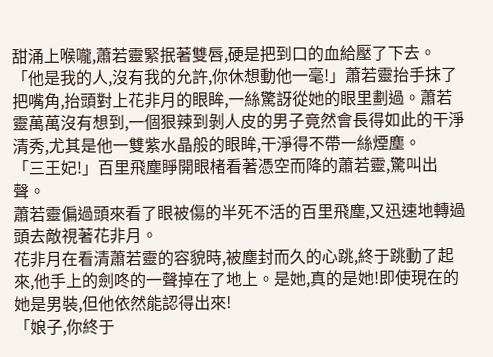甜涌上喉嚨,蕭若靈緊抿著雙唇,硬是把到口的血給壓了下去。
「他是我的人,沒有我的允許,你休想動他一毫!」蕭若靈抬手抹了把嘴角,抬頭對上花非月的眼眸,一絲驚訝從她的眼里劃過。蕭若靈萬萬沒有想到,一個狠辣到剝人皮的男子竟然會長得如此的干淨清秀,尤其是他一雙紫水晶般的眼眸,干淨得不帶一絲煙塵。
「三王妃!」百里飛塵睜開眼楮看著憑空而降的蕭若靈,驚叫出聲。
蕭若靈偏過頭來看了眼被傷的半死不活的百里飛塵,又迅速地轉過頭去敵視著花非月。
花非月在看清蕭若靈的容貌時,被塵封而久的心跳,終于跳動了起來,他手上的劍咚的一聲掉在了地上。是她,真的是她!即使現在的她是男裝,但他依然能認得出來!
「娘子,你終于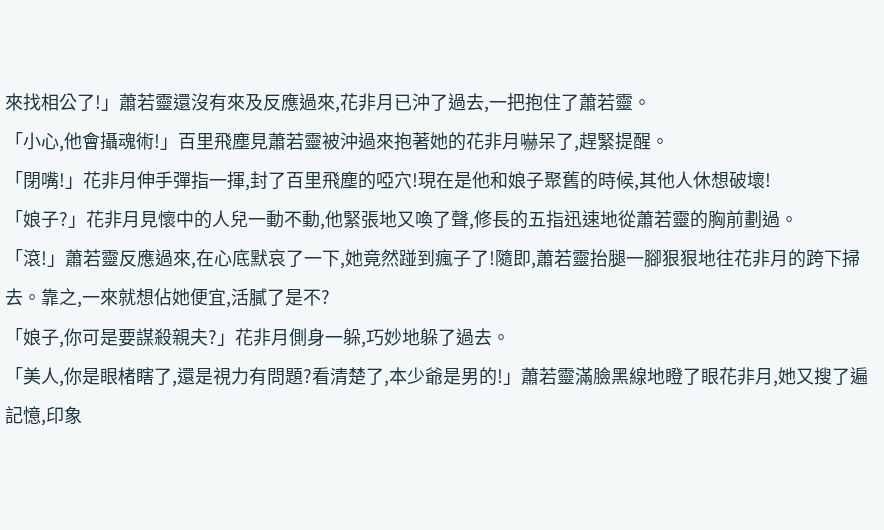來找相公了!」蕭若靈還沒有來及反應過來,花非月已沖了過去,一把抱住了蕭若靈。
「小心,他會攝魂術!」百里飛塵見蕭若靈被沖過來抱著她的花非月嚇呆了,趕緊提醒。
「閉嘴!」花非月伸手彈指一揮,封了百里飛塵的啞穴!現在是他和娘子聚舊的時候,其他人休想破壞!
「娘子?」花非月見懷中的人兒一動不動,他緊張地又喚了聲,修長的五指迅速地從蕭若靈的胸前劃過。
「滾!」蕭若靈反應過來,在心底默哀了一下,她竟然踫到瘋子了!隨即,蕭若靈抬腿一腳狠狠地往花非月的跨下掃去。靠之,一來就想佔她便宜,活膩了是不?
「娘子,你可是要謀殺親夫?」花非月側身一躲,巧妙地躲了過去。
「美人,你是眼楮瞎了,還是視力有問題?看清楚了,本少爺是男的!」蕭若靈滿臉黑線地瞪了眼花非月,她又搜了遍記憶,印象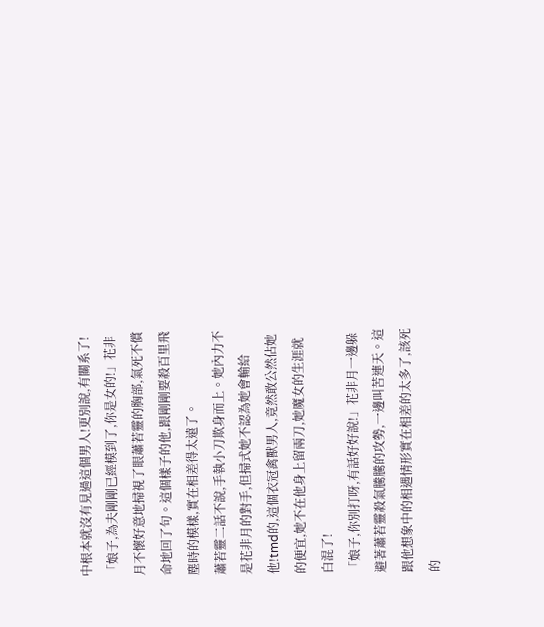中根本就沒有見過這個男人!更別說,有關系了!
「娘子,為夫剛剛已經模到了,你是女的!」花非月不懷好意地掃視了眼蕭若靈的胸部,氣死不償命地回了句。這個樣子的他,跟剛剛要殺百里飛塵時的模樣,實在相差得太遠了。
蕭若靈二話不說,手執小刀欺身而上。她內力不是花非月的對手,但掃式她不認為她會輸給他!tmd的,這個衣冠禽獸男人,竟然敢公然佔她的便宜,她不在他身上留兩刀,她魔女的生涯就白混了!
「娘子,你別打呀,有話好好說!」花非月一邊躲避著蕭若靈殺氣騰騰的攻勢,一邊叫苦連天。這跟他想象中的相遇情形實在相差的太多了,該死的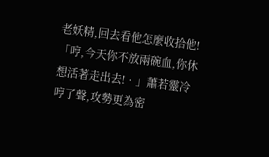老妖精,回去看他怎麼收拾他!
「哼,今天你不放兩碗血,你休想活著走出去!•」蕭若靈冷哼了聲,攻勢更為密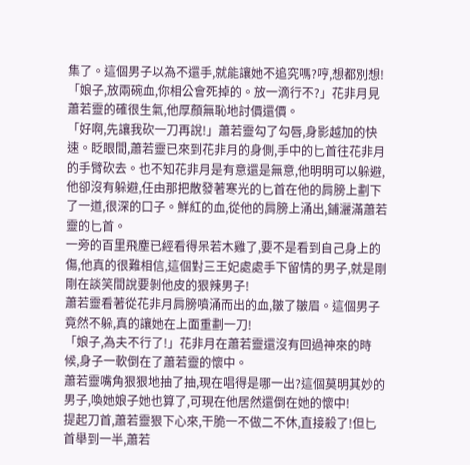集了。這個男子以為不還手,就能讓她不追究嗎?哼,想都別想!
「娘子,放兩碗血,你相公會死掉的。放一滴行不?」花非月見蕭若靈的確很生氣,他厚顏無恥地討價還價。
「好啊,先讓我砍一刀再說!」蕭若靈勾了勾唇,身影越加的快速。眨眼間,蕭若靈已來到花非月的身側,手中的匕首往花非月的手臂砍去。也不知花非月是有意還是無意,他明明可以躲避,他卻沒有躲避,任由那把散發著寒光的匕首在他的肩膀上劃下了一道,很深的口子。鮮紅的血,從他的肩膀上涌出,鋪灑滿蕭若靈的匕首。
一旁的百里飛塵已經看得呆若木雞了,要不是看到自己身上的傷,他真的很難相信,這個對三王妃處處手下留情的男子,就是剛剛在談笑間說要剝他皮的狠辣男子!
蕭若靈看著從花非月肩膀噴涌而出的血,皺了皺眉。這個男子竟然不躲,真的讓她在上面重劃一刀!
「娘子,為夫不行了!」花非月在蕭若靈還沒有回過神來的時候,身子一軟倒在了蕭若靈的懷中。
蕭若靈嘴角狠狠地抽了抽,現在唱得是哪一出?這個莫明其妙的男子,喚她娘子她也算了,可現在他居然還倒在她的懷中!
提起刀首,蕭若靈狠下心來,干脆一不做二不休,直接殺了!但匕首舉到一半,蕭若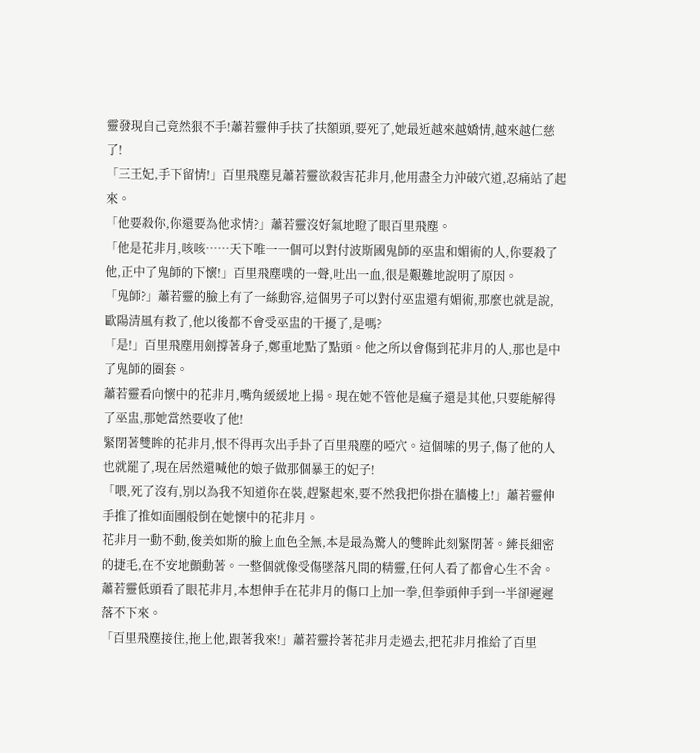靈發現自己竟然狠不手!蕭若靈伸手扶了扶額頭,要死了,她最近越來越嬌情,越來越仁慈了!
「三王妃,手下留情!」百里飛塵見蕭若靈欲殺害花非月,他用盡全力沖破穴道,忍痛站了起來。
「他要殺你,你還要為他求情?」蕭若靈沒好氣地瞪了眼百里飛塵。
「他是花非月,咳咳……天下唯一一個可以對付波斯國鬼師的巫盅和媚術的人,你要殺了他,正中了鬼師的下懷!」百里飛塵噗的一聲,吐出一血,很是艱難地說明了原因。
「鬼師?」蕭若靈的臉上有了一絲動容,這個男子可以對付巫盅還有媚術,那麼也就是說,歐陽清風有救了,他以後都不會受巫盅的干擾了,是嗎?
「是!」百里飛塵用劍撐著身子,鄭重地點了點頭。他之所以會傷到花非月的人,那也是中了鬼師的圈套。
蕭若靈看向懷中的花非月,嘴角緩緩地上揚。現在她不管他是瘋子還是其他,只要能解得了巫盅,那她當然要收了他!
緊閉著雙眸的花非月,恨不得再次出手卦了百里飛塵的啞穴。這個嗦的男子,傷了他的人也就罷了,現在居然還喊他的娘子做那個暴王的妃子!
「喂,死了沒有,別以為我不知道你在裝,趕緊起來,要不然我把你掛在牆樓上!」蕭若靈伸手推了推如面團般倒在她懷中的花非月。
花非月一動不動,俊美如斯的臉上血色全無,本是最為驚人的雙眸此刻緊閉著。縴長細密的捷毛,在不安地顫動著。一整個就像受傷墜落凡間的精靈,任何人看了都會心生不舍。
蕭若靈低頭看了眼花非月,本想伸手在花非月的傷口上加一拳,但拳頭伸手到一半卻遲遲落不下來。
「百里飛塵接住,拖上他,跟著我來!」蕭若靈拎著花非月走過去,把花非月推給了百里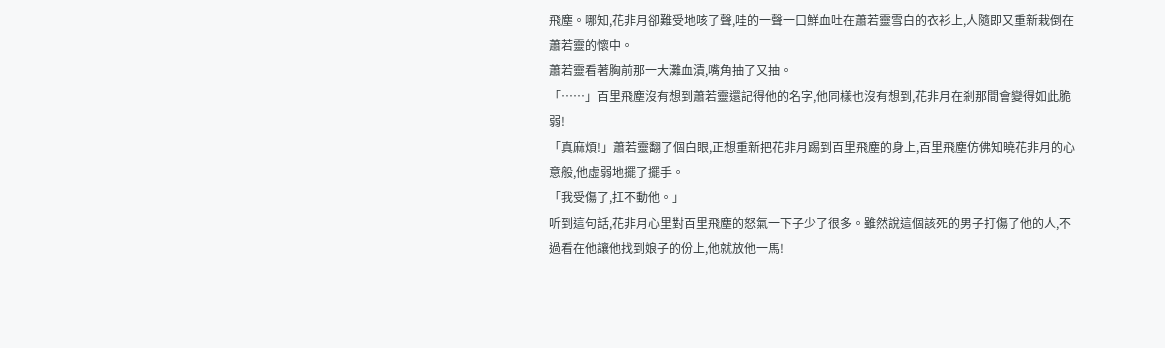飛塵。哪知,花非月卻難受地咳了聲,哇的一聲一口鮮血吐在蕭若靈雪白的衣衫上,人隨即又重新栽倒在蕭若靈的懷中。
蕭若靈看著胸前那一大灘血漬,嘴角抽了又抽。
「……」百里飛塵沒有想到蕭若靈還記得他的名字,他同樣也沒有想到,花非月在剎那間會變得如此脆弱!
「真麻煩!」蕭若靈翻了個白眼,正想重新把花非月踢到百里飛塵的身上,百里飛塵仿佛知曉花非月的心意般,他虛弱地擺了擺手。
「我受傷了,扛不動他。」
听到這句話,花非月心里對百里飛塵的怒氣一下子少了很多。雖然說這個該死的男子打傷了他的人,不過看在他讓他找到娘子的份上,他就放他一馬!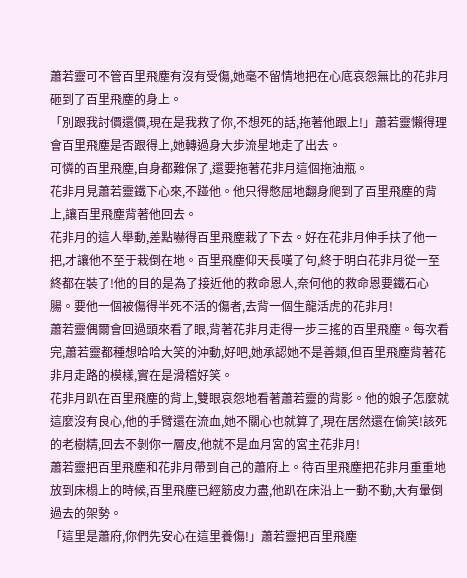蕭若靈可不管百里飛塵有沒有受傷,她毫不留情地把在心底哀怨無比的花非月砸到了百里飛塵的身上。
「別跟我討價還價,現在是我救了你,不想死的話,拖著他跟上!」蕭若靈懶得理會百里飛塵是否跟得上,她轉過身大步流星地走了出去。
可憐的百里飛塵,自身都難保了,還要拖著花非月這個拖油瓶。
花非月見蕭若靈鐵下心來,不踫他。他只得憋屈地翻身爬到了百里飛塵的背上,讓百里飛塵背著他回去。
花非月的這人舉動,差點嚇得百里飛塵栽了下去。好在花非月伸手扶了他一把,才讓他不至于栽倒在地。百里飛塵仰天長嘆了句,終于明白花非月從一至終都在裝了!他的目的是為了接近他的救命恩人,奈何他的救命恩要鐵石心腸。要他一個被傷得半死不活的傷者,去背一個生龍活虎的花非月!
蕭若靈偶爾會回過頭來看了眼,背著花非月走得一步三搖的百里飛塵。每次看完,蕭若靈都種想哈哈大笑的沖動,好吧,她承認她不是善類,但百里飛塵背著花非月走路的模樣,實在是滑稽好笑。
花非月趴在百里飛塵的背上,雙眼哀怨地看著蕭若靈的背影。他的娘子怎麼就這麼沒有良心,他的手臂還在流血,她不關心也就算了,現在居然還在偷笑!該死的老樹精,回去不剝你一層皮,他就不是血月宮的宮主花非月!
蕭若靈把百里飛塵和花非月帶到自己的蕭府上。待百里飛塵把花非月重重地放到床榻上的時候,百里飛塵已經筋皮力盡,他趴在床沿上一動不動,大有暈倒過去的架勢。
「這里是蕭府,你們先安心在這里養傷!」蕭若靈把百里飛塵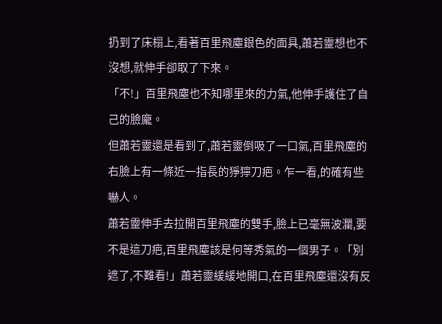扔到了床榻上,看著百里飛塵銀色的面具,蕭若靈想也不沒想,就伸手卻取了下來。
「不!」百里飛塵也不知哪里來的力氣,他伸手護住了自己的臉龐。
但蕭若靈還是看到了,蕭若靈倒吸了一口氣,百里飛塵的右臉上有一條近一指長的猙獰刀疤。乍一看,的確有些嚇人。
蕭若靈伸手去拉開百里飛塵的雙手,臉上已毫無波瀾,要不是這刀疤,百里飛塵該是何等秀氣的一個男子。「別遮了,不難看!」蕭若靈緩緩地開口,在百里飛塵還沒有反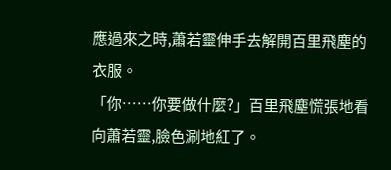應過來之時,蕭若靈伸手去解開百里飛塵的衣服。
「你……你要做什麼?」百里飛塵慌張地看向蕭若靈,臉色涮地紅了。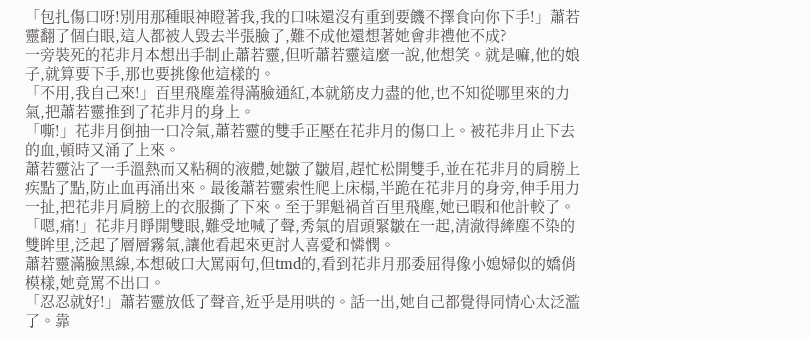「包扎傷口呀!別用那種眼神瞪著我,我的口味還沒有重到要饑不擇食向你下手!」蕭若靈翻了個白眼,這人都被人毀去半張臉了,難不成他還想著她會非禮他不成?
一旁裝死的花非月本想出手制止蕭若靈,但听蕭若靈這麼一說,他想笑。就是嘛,他的娘子,就算要下手,那也要挑像他這樣的。
「不用,我自己來!」百里飛塵羞得滿臉通紅,本就筋皮力盡的他,也不知從哪里來的力氣,把蕭若靈推到了花非月的身上。
「嘶!」花非月倒抽一口冷氣,蕭若靈的雙手正壓在花非月的傷口上。被花非月止下去的血,頓時又涌了上來。
蕭若靈沾了一手溫熱而又粘稠的液體,她皺了皺眉,趕忙松開雙手,並在花非月的肩膀上疾點了點,防止血再涌出來。最後蕭若靈索性爬上床榻,半跪在花非月的身旁,伸手用力一扯,把花非月肩膀上的衣服撕了下來。至于罪魁禍首百里飛塵,她已暇和他計較了。
「嗯,痛!」花非月睜開雙眼,難受地喊了聲,秀氣的眉頭緊皺在一起,清澈得縴塵不染的雙眸里,泛起了層層霧氣,讓他看起來更討人喜愛和憐憫。
蕭若靈滿臉黑線,本想破口大罵兩句,但tmd的,看到花非月那委屈得像小媳婦似的嬌俏模樣,她竟罵不出口。
「忍忍就好!」蕭若靈放低了聲音,近乎是用哄的。話一出,她自己都覺得同情心太泛濫了。靠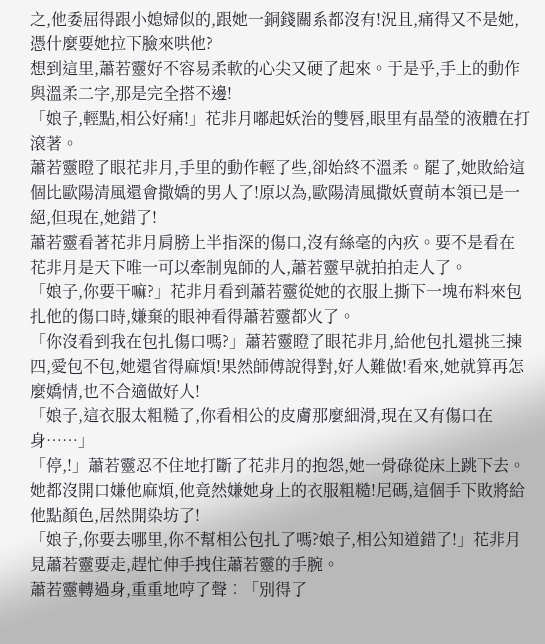之,他委屈得跟小媳婦似的,跟她一銅錢關系都沒有!況且,痛得又不是她,憑什麼要她拉下臉來哄他?
想到這里,蕭若靈好不容易柔軟的心尖又硬了起來。于是乎,手上的動作與溫柔二字,那是完全搭不邊!
「娘子,輕點,相公好痛!」花非月嘟起妖治的雙唇,眼里有晶瑩的液體在打滾著。
蕭若靈瞪了眼花非月,手里的動作輕了些,卻始終不溫柔。罷了,她敗給這個比歐陽清風還會撒嬌的男人了!原以為,歐陽清風撒妖賣萌本領已是一絕,但現在,她錯了!
蕭若靈看著花非月肩膀上半指深的傷口,沒有絲毫的內疚。要不是看在花非月是天下唯一可以牽制鬼師的人,蕭若靈早就拍拍走人了。
「娘子,你要干嘛?」花非月看到蕭若靈從她的衣服上撕下一塊布料來包扎他的傷口時,嫌棄的眼神看得蕭若靈都火了。
「你沒看到我在包扎傷口嗎?」蕭若靈瞪了眼花非月,給他包扎還挑三揀四,愛包不包,她還省得麻煩!果然師傅說得對,好人難做!看來,她就算再怎麼嬌情,也不合適做好人!
「娘子,這衣服太粗糙了,你看相公的皮膚那麼細滑,現在又有傷口在身……」
「停,!」蕭若靈忍不住地打斷了花非月的抱怨,她一骨碌從床上跳下去。她都沒開口嫌他麻煩,他竟然嫌她身上的衣服粗糙!尼碼,這個手下敗將給他點顏色,居然開染坊了!
「娘子,你要去哪里,你不幫相公包扎了嗎?娘子,相公知道錯了!」花非月見蕭若靈要走,趕忙伸手拽住蕭若靈的手腕。
蕭若靈轉過身,重重地哼了聲︰「別得了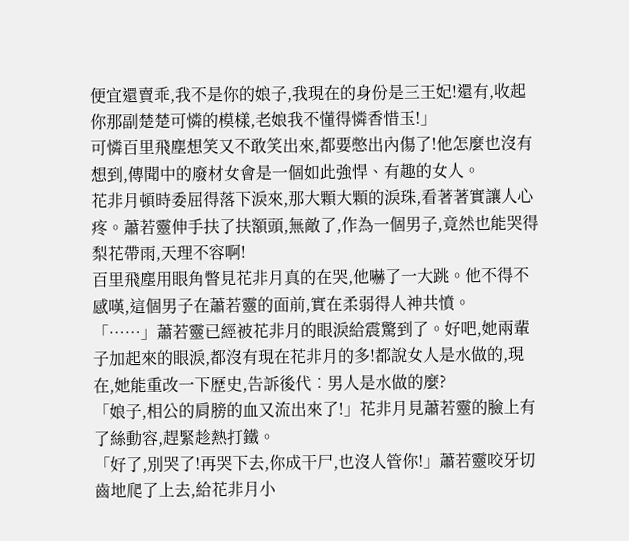便宜還賣乖,我不是你的娘子,我現在的身份是三王妃!還有,收起你那副楚楚可憐的模樣,老娘我不懂得憐香惜玉!」
可憐百里飛塵想笑又不敢笑出來,都要憋出內傷了!他怎麼也沒有想到,傳聞中的廢材女會是一個如此強悍、有趣的女人。
花非月頓時委屈得落下淚來,那大顆大顆的淚珠,看著著實讓人心疼。蕭若靈伸手扶了扶額頭,無敵了,作為一個男子,竟然也能哭得梨花帶雨,天理不容啊!
百里飛塵用眼角瞥見花非月真的在哭,他嚇了一大跳。他不得不感嘆,這個男子在蕭若靈的面前,實在柔弱得人神共憤。
「……」蕭若靈已經被花非月的眼淚給震驚到了。好吧,她兩輩子加起來的眼淚,都沒有現在花非月的多!都說女人是水做的,現在,她能重改一下歷史,告訴後代︰男人是水做的麼?
「娘子,相公的肩膀的血又流出來了!」花非月見蕭若靈的臉上有了絲動容,趕緊趁熱打鐵。
「好了,別哭了!再哭下去,你成干尸,也沒人管你!」蕭若靈咬牙切齒地爬了上去,給花非月小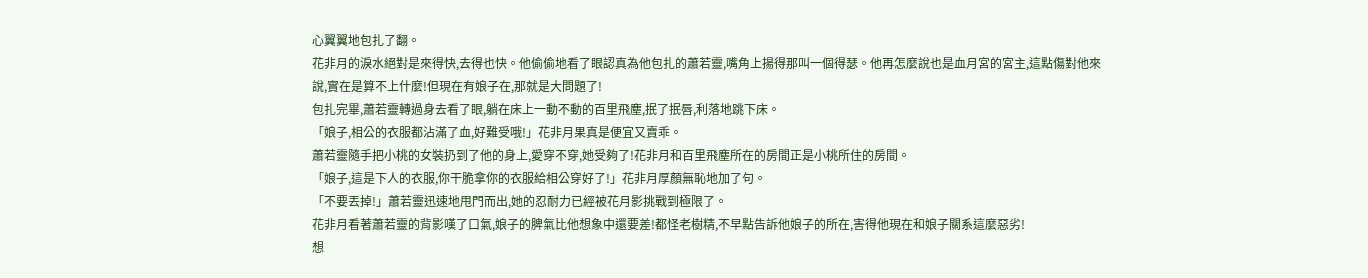心翼翼地包扎了翻。
花非月的淚水絕對是來得快,去得也快。他偷偷地看了眼認真為他包扎的蕭若靈,嘴角上揚得那叫一個得瑟。他再怎麼說也是血月宮的宮主,這點傷對他來說,實在是算不上什麼!但現在有娘子在,那就是大問題了!
包扎完畢,蕭若靈轉過身去看了眼,躺在床上一動不動的百里飛塵,抿了抿唇,利落地跳下床。
「娘子,相公的衣服都沾滿了血,好難受哦!」花非月果真是便宜又賣乖。
蕭若靈隨手把小桃的女裝扔到了他的身上,愛穿不穿,她受夠了!花非月和百里飛塵所在的房間正是小桃所住的房間。
「娘子,這是下人的衣服,你干脆拿你的衣服給相公穿好了!」花非月厚顏無恥地加了句。
「不要丟掉!」蕭若靈迅速地甩門而出,她的忍耐力已經被花月影挑戰到極限了。
花非月看著蕭若靈的背影嘆了口氣,娘子的脾氣比他想象中還要差!都怪老樹精,不早點告訴他娘子的所在,害得他現在和娘子關系這麼惡劣!
想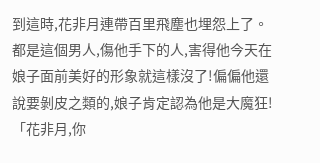到這時,花非月連帶百里飛塵也埋怨上了。都是這個男人,傷他手下的人,害得他今天在娘子面前美好的形象就這樣沒了!偏偏他還說要剝皮之類的,娘子肯定認為他是大魔狂!
「花非月,你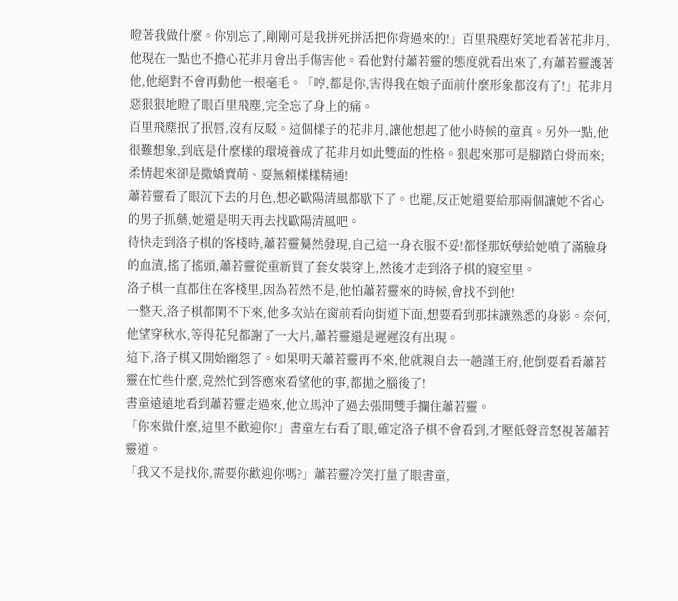瞪著我做什麼。你別忘了,剛剛可是我拼死拼活把你背過來的!」百里飛塵好笑地看著花非月,他現在一點也不擔心花非月會出手傷害他。看他對付蕭若靈的態度就看出來了,有蕭若靈護著他,他絕對不會再動他一根毫毛。「哼,都是你,害得我在娘子面前什麼形象都沒有了!」花非月惡狠狠地瞪了眼百里飛塵,完全忘了身上的痛。
百里飛塵抿了抿唇,沒有反駁。這個樣子的花非月,讓他想起了他小時候的童真。另外一點,他很難想象,到底是什麼樣的環境養成了花非月如此雙面的性格。狠起來那可是腳踏白骨而來;柔情起來卻是撒嬌賣萌、耍無賴樣樣精通!
蕭若靈看了眼沉下去的月色,想必歐陽清風都歇下了。也罷,反正她還要給那兩個讓她不省心的男子抓藥,她還是明天再去找歐陽清風吧。
待快走到洛子棋的客棧時,蕭若靈驀然發現,自己這一身衣服不妥!都怪那妖孽給她噴了滿臉身的血漬,搖了搖頭,蕭若靈從重新買了套女裝穿上,然後才走到洛子棋的寢室里。
洛子棋一直都住在客棧里,因為若然不是,他怕蕭若靈來的時候,會找不到他!
一整天,洛子棋都閑不下來,他多次站在窗前看向街道下面,想要看到那抹讓熟悉的身影。奈何,他望穿秋水,等得花兒都謝了一大片,蕭若靈還是遲遲沒有出現。
這下,洛子棋又開始幽怨了。如果明天蕭若靈再不來,他就親自去一趟謹王府,他倒要看看蕭若靈在忙些什麼,竟然忙到答應來看望他的事,都拋之腦後了!
書童遠遠地看到蕭若靈走過來,他立馬沖了過去張開雙手攔住蕭若靈。
「你來做什麼,這里不歡迎你!」書童左右看了眼,確定洛子棋不會看到,才壓低聲音怒視著蕭若靈道。
「我又不是找你,需要你歡迎你嗎?」蕭若靈冷笑打量了眼書童,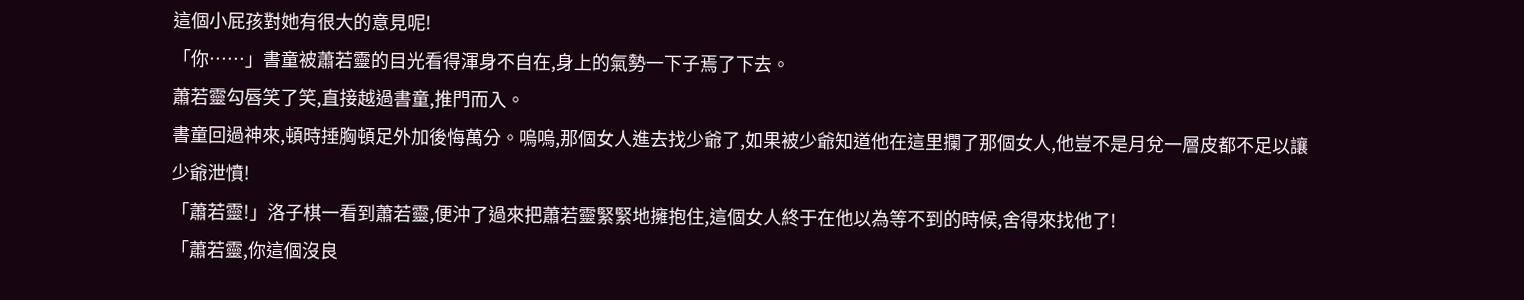這個小屁孩對她有很大的意見呢!
「你……」書童被蕭若靈的目光看得渾身不自在,身上的氣勢一下子焉了下去。
蕭若靈勾唇笑了笑,直接越過書童,推門而入。
書童回過神來,頓時捶胸頓足外加後悔萬分。嗚嗚,那個女人進去找少爺了,如果被少爺知道他在這里攔了那個女人,他豈不是月兌一層皮都不足以讓少爺泄憤!
「蕭若靈!」洛子棋一看到蕭若靈,便沖了過來把蕭若靈緊緊地擁抱住,這個女人終于在他以為等不到的時候,舍得來找他了!
「蕭若靈,你這個沒良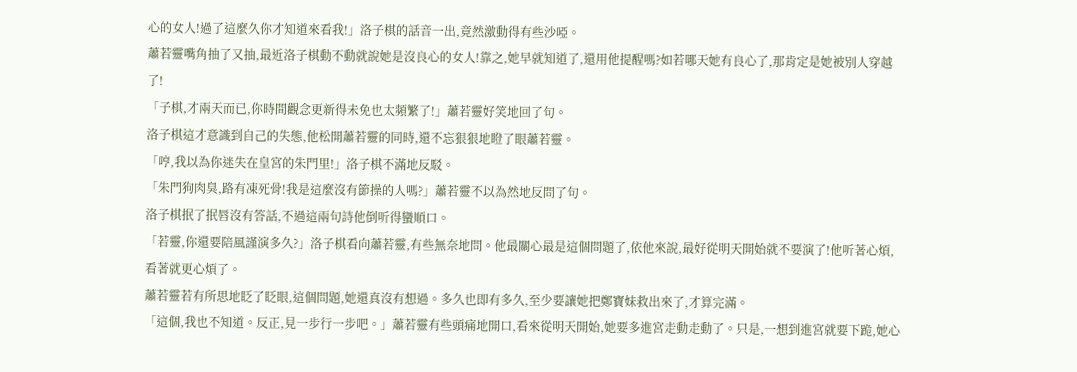心的女人!過了這麼久你才知道來看我!」洛子棋的話音一出,竟然激動得有些沙啞。
蕭若靈嘴角抽了又抽,最近洛子棋動不動就說她是沒良心的女人!靠之,她早就知道了,還用他提醒嗎?如若哪天她有良心了,那肯定是她被別人穿越了!
「子棋,才兩天而已,你時間觀念更新得未免也太頻繁了!」蕭若靈好笑地回了句。
洛子棋這才意識到自己的失態,他松開蕭若靈的同時,還不忘狠狠地瞪了眼蕭若靈。
「哼,我以為你迷失在皇宮的朱門里!」洛子棋不滿地反駁。
「朱門狗肉臭,路有凍死骨!我是這麼沒有節操的人嗎?」蕭若靈不以為然地反問了句。
洛子棋抿了抿唇沒有答話,不過這兩句詩他倒听得蠻順口。
「若靈,你還要陪風謹演多久?」洛子棋看向蕭若靈,有些無奈地問。他最關心最是這個問題了,依他來說,最好從明天開始就不要演了!他听著心煩,看著就更心煩了。
蕭若靈若有所思地眨了眨眼,這個問題,她還真沒有想過。多久也即有多久,至少要讓她把鄭寶妹救出來了,才算完滿。
「這個,我也不知道。反正,見一步行一步吧。」蕭若靈有些頭痛地開口,看來從明天開始,她要多進宮走動走動了。只是,一想到進宮就要下跪,她心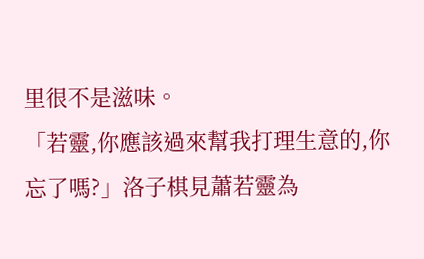里很不是滋味。
「若靈,你應該過來幫我打理生意的,你忘了嗎?」洛子棋見蕭若靈為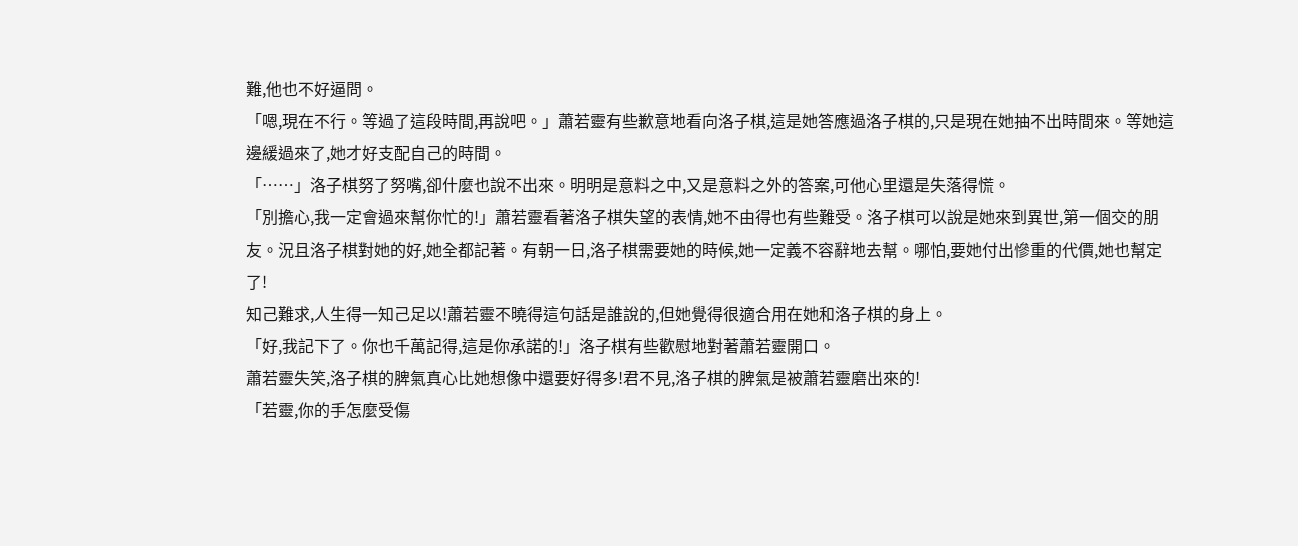難,他也不好逼問。
「嗯,現在不行。等過了這段時間,再說吧。」蕭若靈有些歉意地看向洛子棋,這是她答應過洛子棋的,只是現在她抽不出時間來。等她這邊緩過來了,她才好支配自己的時間。
「……」洛子棋努了努嘴,卻什麼也說不出來。明明是意料之中,又是意料之外的答案,可他心里還是失落得慌。
「別擔心,我一定會過來幫你忙的!」蕭若靈看著洛子棋失望的表情,她不由得也有些難受。洛子棋可以說是她來到異世,第一個交的朋友。況且洛子棋對她的好,她全都記著。有朝一日,洛子棋需要她的時候,她一定義不容辭地去幫。哪怕,要她付出慘重的代價,她也幫定了!
知己難求,人生得一知己足以!蕭若靈不曉得這句話是誰說的,但她覺得很適合用在她和洛子棋的身上。
「好,我記下了。你也千萬記得,這是你承諾的!」洛子棋有些歡慰地對著蕭若靈開口。
蕭若靈失笑,洛子棋的脾氣真心比她想像中還要好得多!君不見,洛子棋的脾氣是被蕭若靈磨出來的!
「若靈,你的手怎麼受傷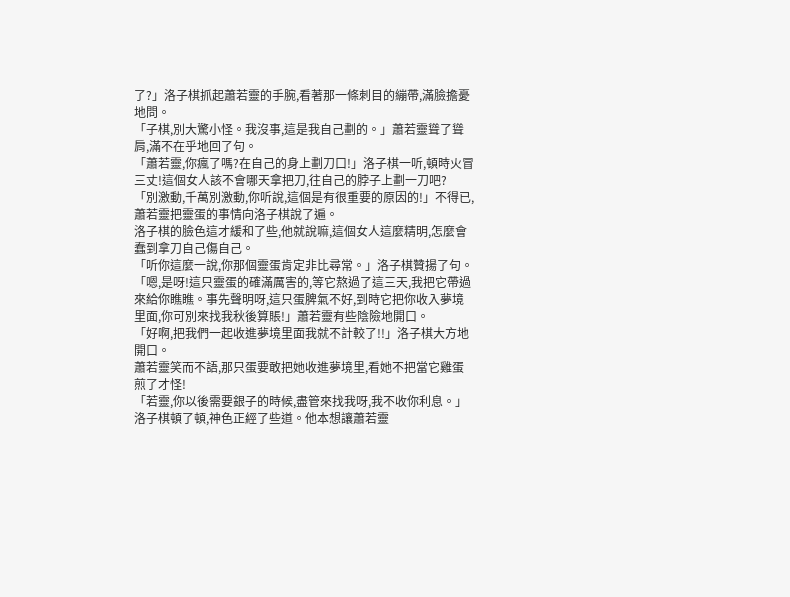了?」洛子棋抓起蕭若靈的手腕,看著那一條刺目的繃帶,滿臉擔憂地問。
「子棋,別大驚小怪。我沒事,這是我自己劃的。」蕭若靈聳了聳肩,滿不在乎地回了句。
「蕭若靈,你瘋了嗎?在自己的身上劃刀口!」洛子棋一听,頓時火冒三丈!這個女人該不會哪天拿把刀,往自己的脖子上劃一刀吧?
「別激動,千萬別激動,你听說,這個是有很重要的原因的!」不得已,蕭若靈把靈蛋的事情向洛子棋說了遍。
洛子棋的臉色這才緩和了些,他就說嘛,這個女人這麼精明,怎麼會蠢到拿刀自己傷自己。
「听你這麼一說,你那個靈蛋肯定非比尋常。」洛子棋贊揚了句。「嗯,是呀!這只靈蛋的確滿厲害的,等它熬過了這三天,我把它帶過來給你瞧瞧。事先聲明呀,這只蛋脾氣不好,到時它把你收入夢境里面,你可別來找我秋後算賬!」蕭若靈有些陰險地開口。
「好啊,把我們一起收進夢境里面我就不計較了!!」洛子棋大方地開口。
蕭若靈笑而不語,那只蛋要敢把她收進夢境里,看她不把當它雞蛋煎了才怪!
「若靈,你以後需要銀子的時候,盡管來找我呀,我不收你利息。」洛子棋頓了頓,神色正經了些道。他本想讓蕭若靈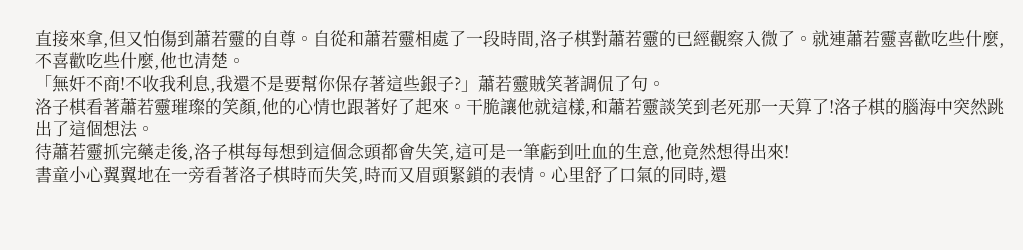直接來拿,但又怕傷到蕭若靈的自尊。自從和蕭若靈相處了一段時間,洛子棋對蕭若靈的已經觀察入微了。就連蕭若靈喜歡吃些什麼,不喜歡吃些什麼,他也清楚。
「無奸不商!不收我利息,我還不是要幫你保存著這些銀子?」蕭若靈賊笑著調侃了句。
洛子棋看著蕭若靈璀璨的笑顏,他的心情也跟著好了起來。干脆讓他就這樣,和蕭若靈談笑到老死那一天算了!洛子棋的腦海中突然跳出了這個想法。
待蕭若靈抓完藥走後,洛子棋每每想到這個念頭都會失笑,這可是一筆虧到吐血的生意,他竟然想得出來!
書童小心翼翼地在一旁看著洛子棋時而失笑,時而又眉頭緊鎖的表情。心里舒了口氣的同時,還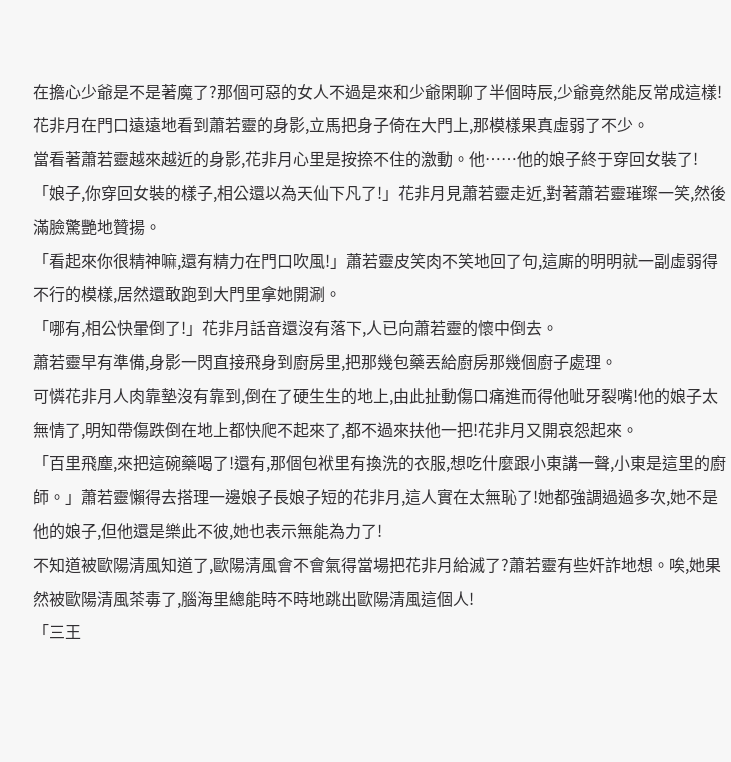在擔心少爺是不是著魔了?那個可惡的女人不過是來和少爺閑聊了半個時辰,少爺竟然能反常成這樣!
花非月在門口遠遠地看到蕭若靈的身影,立馬把身子倚在大門上,那模樣果真虛弱了不少。
當看著蕭若靈越來越近的身影,花非月心里是按捺不住的激動。他……他的娘子終于穿回女裝了!
「娘子,你穿回女裝的樣子,相公還以為天仙下凡了!」花非月見蕭若靈走近,對著蕭若靈璀璨一笑,然後滿臉驚艷地贊揚。
「看起來你很精神嘛,還有精力在門口吹風!」蕭若靈皮笑肉不笑地回了句,這廝的明明就一副虛弱得不行的模樣,居然還敢跑到大門里拿她開涮。
「哪有,相公快暈倒了!」花非月話音還沒有落下,人已向蕭若靈的懷中倒去。
蕭若靈早有準備,身影一閃直接飛身到廚房里,把那幾包藥丟給廚房那幾個廚子處理。
可憐花非月人肉靠墊沒有靠到,倒在了硬生生的地上,由此扯動傷口痛進而得他呲牙裂嘴!他的娘子太無情了,明知帶傷跌倒在地上都快爬不起來了,都不過來扶他一把!花非月又開哀怨起來。
「百里飛塵,來把這碗藥喝了!還有,那個包袱里有換洗的衣服,想吃什麼跟小東講一聲,小東是這里的廚師。」蕭若靈懶得去搭理一邊娘子長娘子短的花非月,這人實在太無恥了!她都強調過過多次,她不是他的娘子,但他還是樂此不彼,她也表示無能為力了!
不知道被歐陽清風知道了,歐陽清風會不會氣得當場把花非月給滅了?蕭若靈有些奸詐地想。唉,她果然被歐陽清風茶毒了,腦海里總能時不時地跳出歐陽清風這個人!
「三王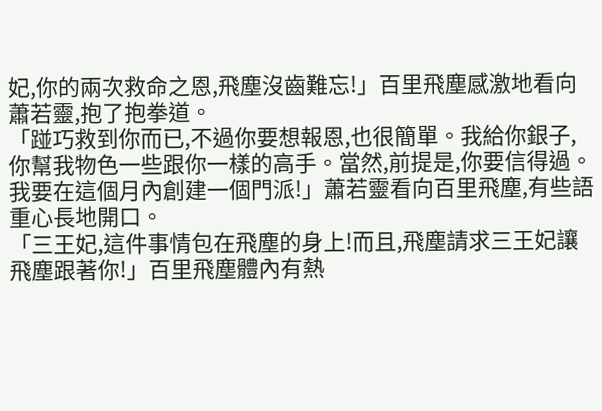妃,你的兩次救命之恩,飛塵沒齒難忘!」百里飛塵感激地看向蕭若靈,抱了抱拳道。
「踫巧救到你而已,不過你要想報恩,也很簡單。我給你銀子,你幫我物色一些跟你一樣的高手。當然,前提是,你要信得過。我要在這個月內創建一個門派!」蕭若靈看向百里飛塵,有些語重心長地開口。
「三王妃,這件事情包在飛塵的身上!而且,飛塵請求三王妃讓飛塵跟著你!」百里飛塵體內有熱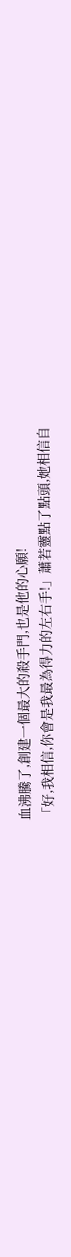血沸騰了,創建一個最大的殺手門,也是他的心願!
「好,我相信,你會是我最為得力的左右手!」蕭若靈點了點頭,她相信自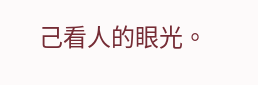己看人的眼光。